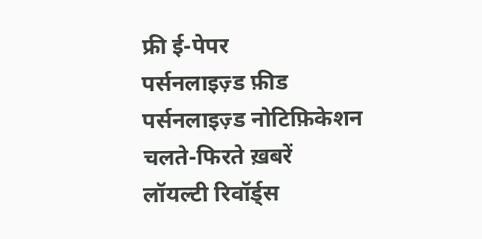फ्री ई-पेपर
पर्सनलाइज़्ड फ़ीड
पर्सनलाइज़्ड नोटिफ़िकेशन
चलते-फिरते ख़बरें
लॉयल्टी रिवॉर्ड्स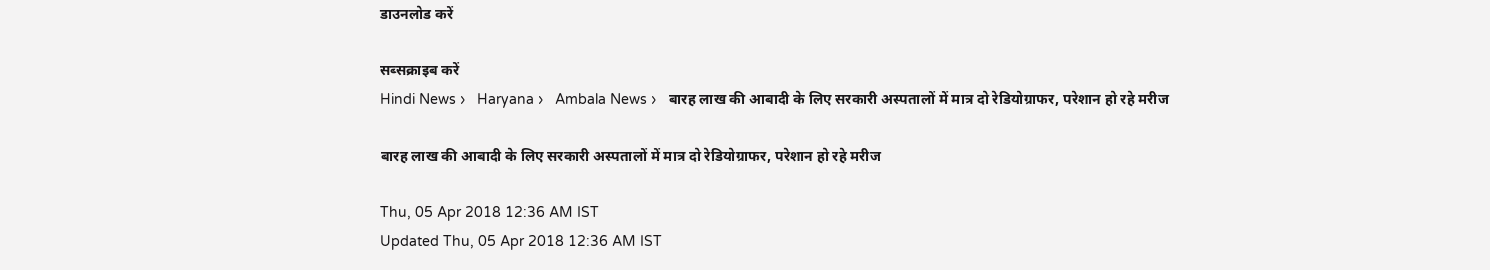डाउनलोड करें

सब्सक्राइब करें
Hindi News ›   Haryana ›   Ambala News ›   बारह लाख की आबादी के लिए सरकारी अस्पतालों में मात्र दो रेडियोग्राफर, परेशान हो रहे मरीज

बारह लाख की आबादी के लिए सरकारी अस्पतालों में मात्र दो रेडियोग्राफर, परेशान हो रहे मरीज

Thu, 05 Apr 2018 12:36 AM IST
Updated Thu, 05 Apr 2018 12:36 AM IST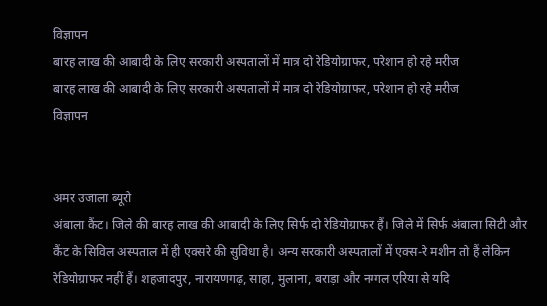विज्ञापन
बारह लाख की आबादी के लिए सरकारी अस्पतालों में मात्र दो रेडियोग्राफर, परेशान हो रहे मरीज
बारह लाख की आबादी के लिए सरकारी अस्पतालों में मात्र दो रेडियोग्राफर, परेशान हो रहे मरीज
विज्ञापन


अमर उजाला ब्यूरो
अंबाला कैंट। जिले की बारह लाख की आबादी के लिए सिर्फ दो रेडियोग्राफर हैं। जिले में सिर्फ अंबाला सिटी और कैंट के सिविल अस्पताल में ही एक्सरे की सुविधा है। अन्य सरकारी अस्पतालों में एक्स-रे मशीन तो हैं लेकिन रेडियोग्राफर नहीं हैं। शहजादपुर, नारायणगढ़, साहा, मुलाना, बराड़ा और नग्गल एरिया से यदि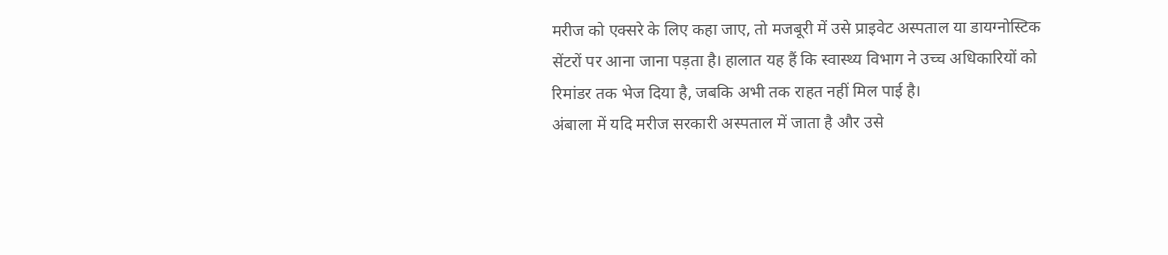मरीज को एक्सरे के लिए कहा जाए, तो मजबूरी में उसे प्राइवेट अस्पताल या डायग्नोस्टिक सेंटरों पर आना जाना पड़ता है। हालात यह हैं कि स्वास्थ्य विभाग ने उच्च अधिकारियों को रिमांडर तक भेज दिया है, जबकि अभी तक राहत नहीं मिल पाई है।
अंबाला में यदि मरीज सरकारी अस्पताल में जाता है और उसे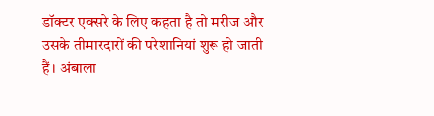डॉक्टर एक्सरे के लिए कहता है तो मरीज और उसके तीमारदारों की परेशानियां शुरू हो जाती हैं। अंबाला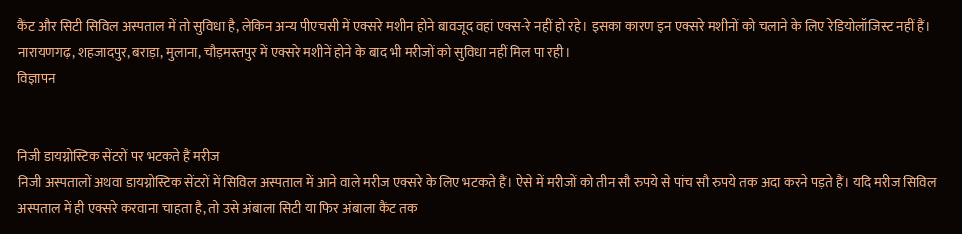कैंट और सिटी सिविल अस्पताल में तो सुविधा है, लेकिन अन्य पीएचसी में एक्सरे मशीन होने बावजूद वहां एक्स-रे नहीं हो रहे। इसका कारण इन एक्सरे मशीनों को चलाने के लिए रेडियोलॉजिस्ट नहीं हैं। नारायणगढ़, शहजादपुर, बराड़ा, मुलाना, चौड़मस्तपुर में एक्सरे मशीनें होने के बाद भी मरीजों को सुविधा नहीं मिल पा रही।
विज्ञापन


निजी डायग्नोस्टिक सेंटरों पर भटकते हैं मरीज
निजी अस्पतालों अथवा डायग्नोस्टिक सेंटरों में सिविल अस्पताल में आने वाले मरीज एक्सरे के लिए भटकते हैं। ऐसे में मरीजों को तीन सौ रुपये से पांच सौ रुपये तक अदा करने पड़ते हैं। यदि मरीज सिविल अस्पताल में ही एक्सरे करवाना चाहता है, तो उसे अंबाला सिटी या फिर अंबाला कैंट तक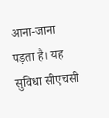आना-जाना पड़ता है। यह सुविधा सीएचसी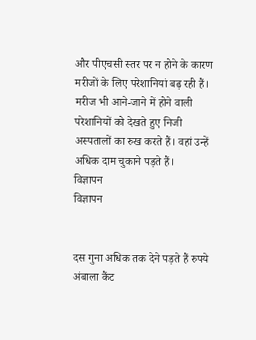और पीएचसी स्तर पर न होने के कारण मरीजों के लिए परेशानियां बढ़ रही हैं। मरीज भी आने-जाने में होने वाली परेशानियों को देखते हुए निजी अस्पतालों का रुख करते हैं। वहां उन्हें अधिक दाम चुकाने पड़ते हैं।
विज्ञापन
विज्ञापन


दस गुना अधिक तक देने पड़ते हैं रुपये
अंबाला कैंट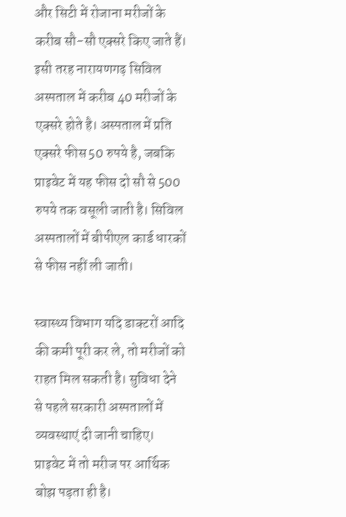और सिटी में रोजाना मरीजों के करीब सौ-सौ एक्सरे किए जाते हैं। इसी तरह नारायणगढ़ सिविल अस्पताल में करीब 40 मरीजों के एक्सरे होते है। अस्पताल में प्रति एक्सरे फीस 50 रुपये है, जबकि प्राइवेट में यह फीस दो सौ से 500 रुपये तक वसूली जाती है। सिविल अस्पतालों में बीपीएल कार्ड धारकों से फीस नहीं ली जाती।

स्वास्थ्य विभाग यदि डाक्टरों आदि की कमी पूरी कर ले, तो मरीजों को राहत मिल सकती है। सुविधा देने से पहले सरकारी अस्पतालों में व्यवस्थाएं दी जानी चाहिए। प्राइवेट में तो मरीज पर आर्थिक बोझ पड़ता ही है।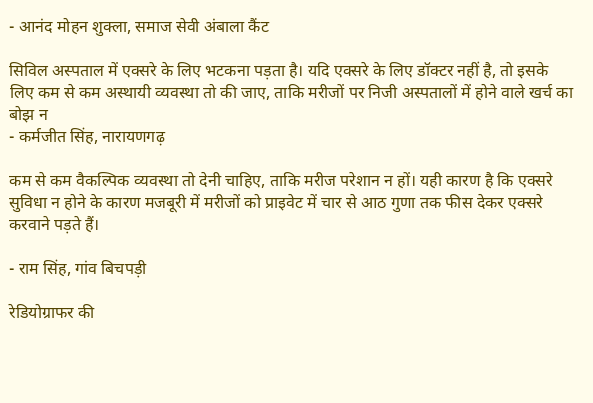- आनंद मोहन शुक्ला, समाज सेवी अंबाला कैंट

सिविल अस्पताल में एक्सरे के लिए भटकना पड़ता है। यदि एक्सरे के लिए डॉक्टर नहीं है, तो इसके लिए कम से कम अस्थायी व्यवस्था तो की जाए, ताकि मरीजों पर निजी अस्पतालों में होने वाले खर्च का बोझ न
- कर्मजीत सिंह, नारायणगढ़

कम से कम वैकल्पिक व्यवस्था तो देनी चाहिए, ताकि मरीज परेशान न हों। यही कारण है कि एक्सरे सुविधा न होने के कारण मजबूरी में मरीजों को प्राइवेट में चार से आठ गुणा तक फीस देकर एक्सरे करवाने पड़ते हैं।

- राम सिंह, गांव बिचपड़ी

रेडियोग्राफर की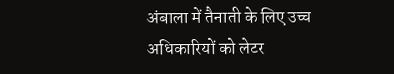अंबाला में तैनाती के लिए उच्च अधिकारियों को लेटर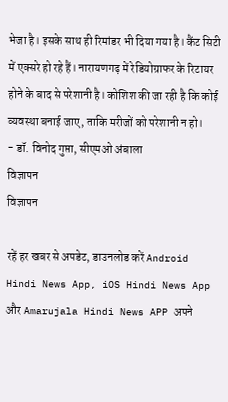भेजा है। इसके साथ ही रिमांडर भी दिया गया है। कैंट सिटी में एक्सरे हो रहे हैं। नारायणगढ़ में रेडियोग्राफर के रिटायर होने के बाद से परेशानी है। कोशिश की जा रही है कि कोई व्यवस्था बनाई जाए, ताकि मरीजों को परेशानी न हो।
- डॉ. विनोद गुप्ता, सीएमओ अंबाला
विज्ञापन
विज्ञापन

रहें हर खबर से अपडेट, डाउनलोड करें Android Hindi News App, iOS Hindi News App और Amarujala Hindi News APP अपने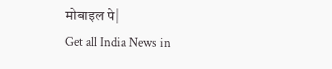मोबाइल पे|
Get all India News in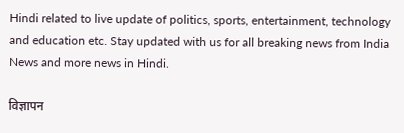Hindi related to live update of politics, sports, entertainment, technology and education etc. Stay updated with us for all breaking news from India News and more news in Hindi.

विज्ञापन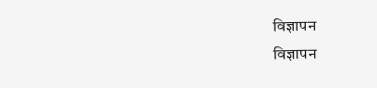विज्ञापन
विज्ञापन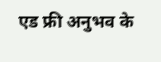एड फ्री अनुभव के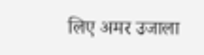लिए अमर उजाला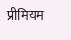प्रीमियम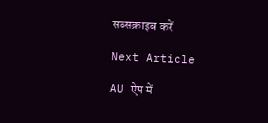सब्सक्राइब करें

Next Article

AU ऐप में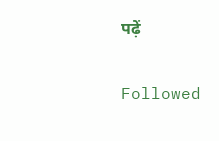पढ़ें

Followed